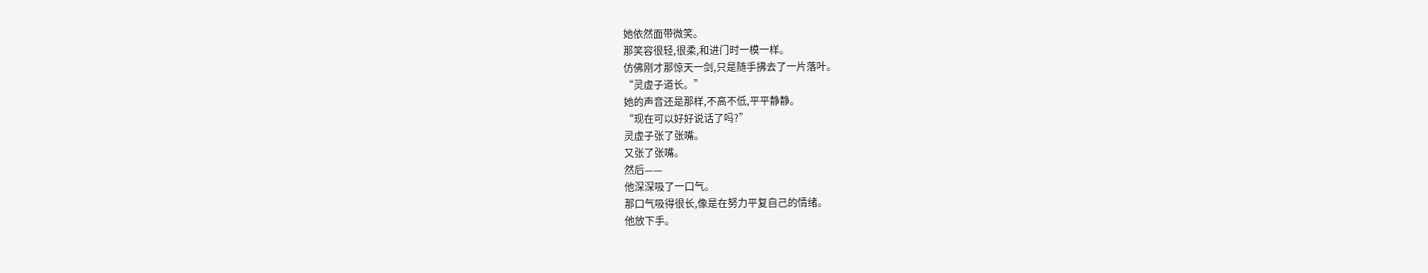她依然面带微笑。
那笑容很轻,很柔,和进门时一模一样。
仿佛刚才那惊天一剑,只是随手拂去了一片落叶。
“灵虚子道长。”
她的声音还是那样,不高不低,平平静静。
“现在可以好好说话了吗?”
灵虚子张了张嘴。
又张了张嘴。
然后——
他深深吸了一口气。
那口气吸得很长,像是在努力平复自己的情绪。
他放下手。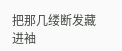把那几缕断发藏进袖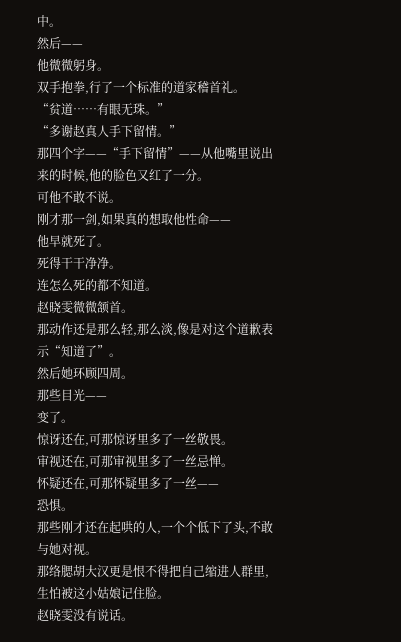中。
然后——
他微微躬身。
双手抱拳,行了一个标准的道家稽首礼。
“贫道……有眼无珠。”
“多谢赵真人手下留情。”
那四个字——“手下留情”——从他嘴里说出来的时候,他的脸色又红了一分。
可他不敢不说。
刚才那一剑,如果真的想取他性命——
他早就死了。
死得干干净净。
连怎么死的都不知道。
赵晓雯微微颔首。
那动作还是那么轻,那么淡,像是对这个道歉表示“知道了”。
然后她环顾四周。
那些目光——
变了。
惊讶还在,可那惊讶里多了一丝敬畏。
审视还在,可那审视里多了一丝忌惮。
怀疑还在,可那怀疑里多了一丝——
恐惧。
那些刚才还在起哄的人,一个个低下了头,不敢与她对视。
那络腮胡大汉更是恨不得把自己缩进人群里,生怕被这小姑娘记住脸。
赵晓雯没有说话。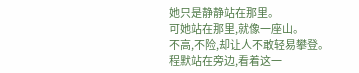她只是静静站在那里。
可她站在那里,就像一座山。
不高,不险,却让人不敢轻易攀登。
程默站在旁边,看着这一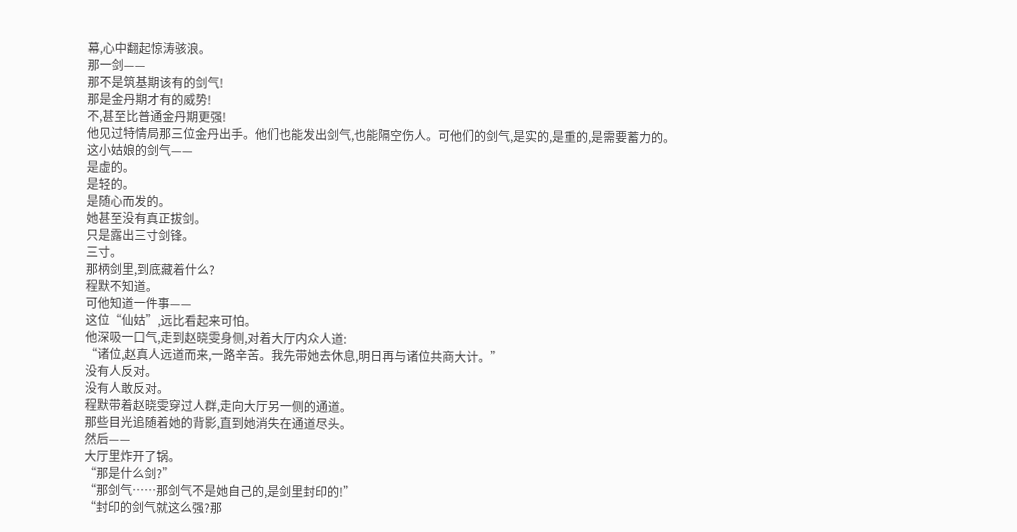幕,心中翻起惊涛骇浪。
那一剑——
那不是筑基期该有的剑气!
那是金丹期才有的威势!
不,甚至比普通金丹期更强!
他见过特情局那三位金丹出手。他们也能发出剑气,也能隔空伤人。可他们的剑气,是实的,是重的,是需要蓄力的。
这小姑娘的剑气——
是虚的。
是轻的。
是随心而发的。
她甚至没有真正拔剑。
只是露出三寸剑锋。
三寸。
那柄剑里,到底藏着什么?
程默不知道。
可他知道一件事——
这位“仙姑”,远比看起来可怕。
他深吸一口气,走到赵晓雯身侧,对着大厅内众人道:
“诸位,赵真人远道而来,一路辛苦。我先带她去休息,明日再与诸位共商大计。”
没有人反对。
没有人敢反对。
程默带着赵晓雯穿过人群,走向大厅另一侧的通道。
那些目光追随着她的背影,直到她消失在通道尽头。
然后——
大厅里炸开了锅。
“那是什么剑?”
“那剑气……那剑气不是她自己的,是剑里封印的!”
“封印的剑气就这么强?那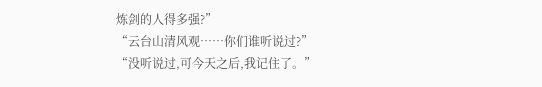炼剑的人得多强?”
“云台山清风观……你们谁听说过?”
“没听说过,可今天之后,我记住了。”